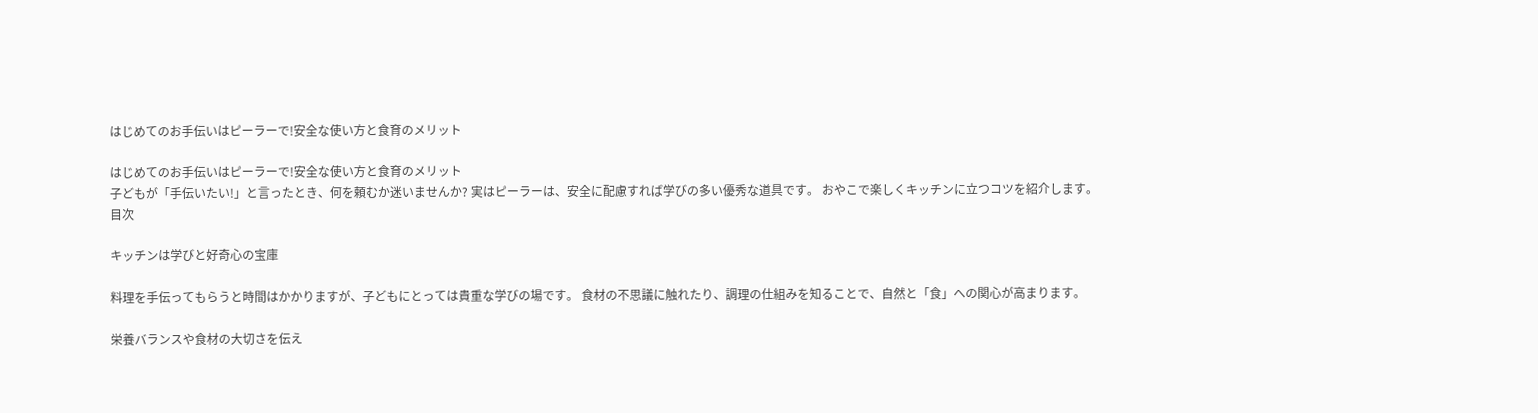はじめてのお手伝いはピーラーで!安全な使い方と食育のメリット

はじめてのお手伝いはピーラーで!安全な使い方と食育のメリット
子どもが「手伝いたい!」と言ったとき、何を頼むか迷いませんか? 実はピーラーは、安全に配慮すれば学びの多い優秀な道具です。 おやこで楽しくキッチンに立つコツを紹介します。
目次

キッチンは学びと好奇心の宝庫

料理を手伝ってもらうと時間はかかりますが、子どもにとっては貴重な学びの場です。 食材の不思議に触れたり、調理の仕組みを知ることで、自然と「食」への関心が高まります。

栄養バランスや食材の大切さを伝え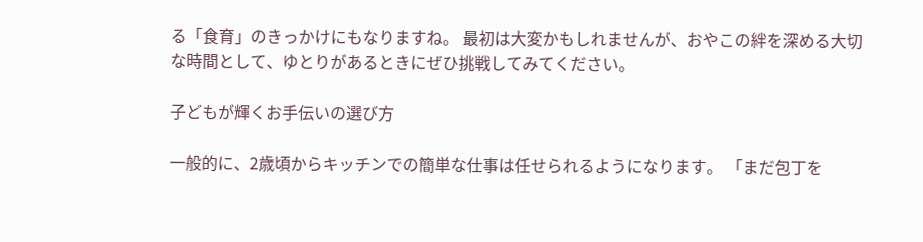る「食育」のきっかけにもなりますね。 最初は大変かもしれませんが、おやこの絆を深める大切な時間として、ゆとりがあるときにぜひ挑戦してみてください。

子どもが輝くお手伝いの選び方

一般的に、2歳頃からキッチンでの簡単な仕事は任せられるようになります。 「まだ包丁を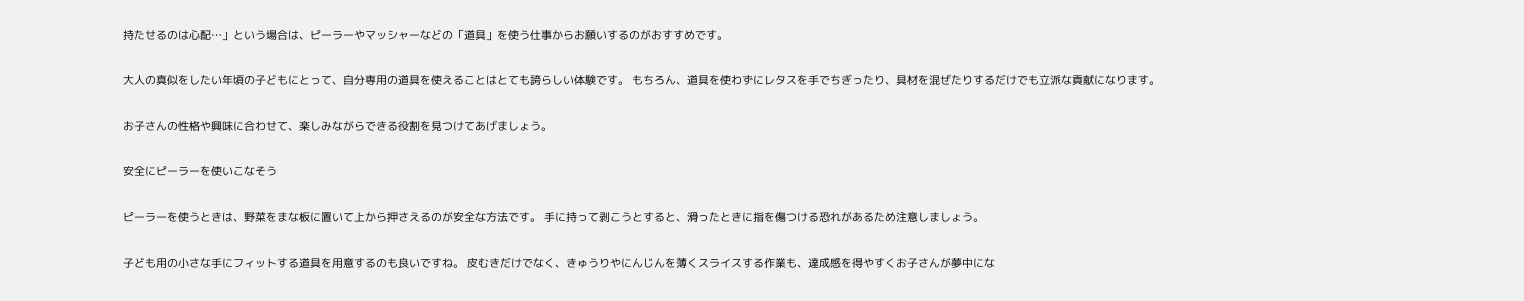持たせるのは心配…」という場合は、ピーラーやマッシャーなどの「道具」を使う仕事からお願いするのがおすすめです。

大人の真似をしたい年頃の子どもにとって、自分専用の道具を使えることはとても誇らしい体験です。 もちろん、道具を使わずにレタスを手でちぎったり、具材を混ぜたりするだけでも立派な貢献になります。

お子さんの性格や興味に合わせて、楽しみながらできる役割を見つけてあげましょう。

安全にピーラーを使いこなそう

ピーラーを使うときは、野菜をまな板に置いて上から押さえるのが安全な方法です。 手に持って剥こうとすると、滑ったときに指を傷つける恐れがあるため注意しましょう。

子ども用の小さな手にフィットする道具を用意するのも良いですね。 皮むきだけでなく、きゅうりやにんじんを薄くスライスする作業も、達成感を得やすくお子さんが夢中にな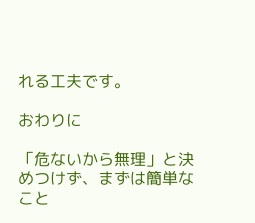れる工夫です。

おわりに

「危ないから無理」と決めつけず、まずは簡単なこと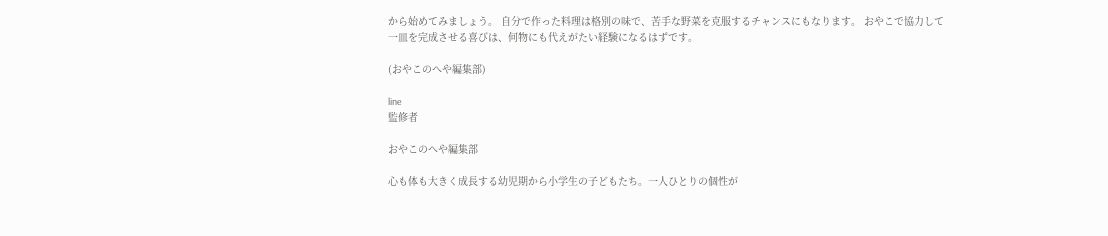から始めてみましょう。 自分で作った料理は格別の味で、苦手な野菜を克服するチャンスにもなります。 おやこで協力して一皿を完成させる喜びは、何物にも代えがたい経験になるはずです。

(おやこのへや編集部)

line
監修者

おやこのへや編集部

心も体も大きく成長する幼児期から小学生の子どもたち。一人ひとりの個性が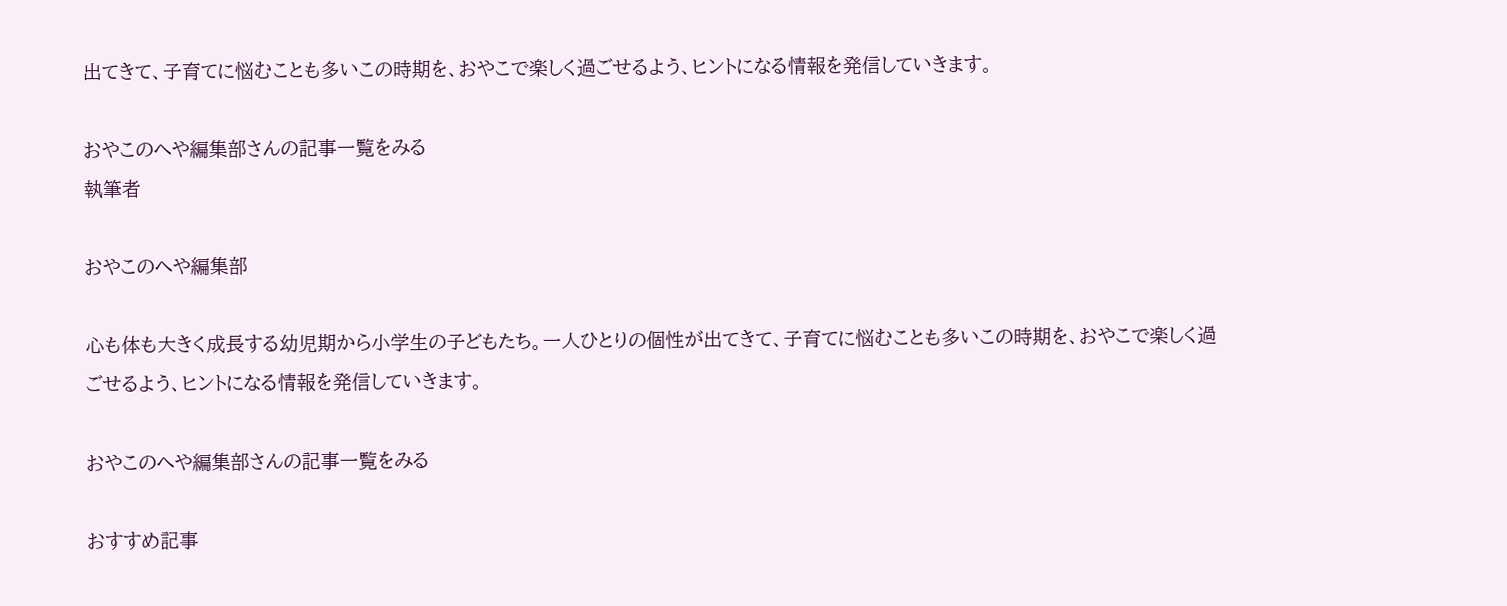出てきて、子育てに悩むことも多いこの時期を、おやこで楽しく過ごせるよう、ヒントになる情報を発信していきます。

おやこのへや編集部さんの記事一覧をみる
執筆者

おやこのへや編集部

心も体も大きく成長する幼児期から小学生の子どもたち。一人ひとりの個性が出てきて、子育てに悩むことも多いこの時期を、おやこで楽しく過ごせるよう、ヒントになる情報を発信していきます。

おやこのへや編集部さんの記事一覧をみる

おすすめ記事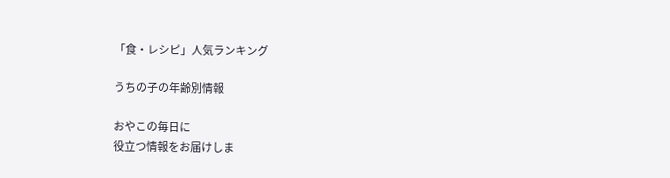「食・レシピ」人気ランキング

うちの子の年齢別情報

おやこの毎日に
役立つ情報をお届けしま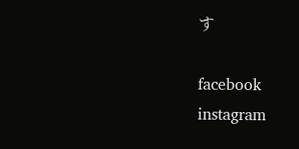す

facebook instagram